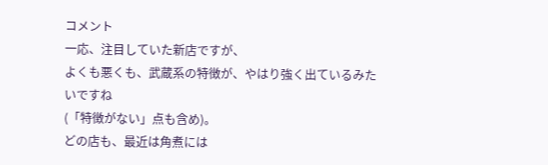コメント
一応、注目していた新店ですが、
よくも悪くも、武蔵系の特徴が、やはり強く出ているみたいですね
(「特徴がない」点も含め)。
どの店も、最近は角煮には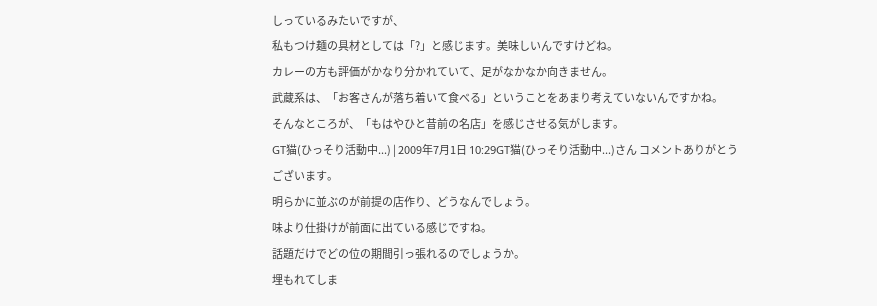しっているみたいですが、
私もつけ麺の具材としては「?」と感じます。美味しいんですけどね。
カレーの方も評価がかなり分かれていて、足がなかなか向きません。
武蔵系は、「お客さんが落ち着いて食べる」ということをあまり考えていないんですかね。
そんなところが、「もはやひと昔前の名店」を感じさせる気がします。
GT猫(ひっそり活動中...) | 2009年7月1日 10:29GT猫(ひっそり活動中...)さん コメントありがとうございます。
明らかに並ぶのが前提の店作り、どうなんでしょう。
味より仕掛けが前面に出ている感じですね。
話題だけでどの位の期間引っ張れるのでしょうか。
埋もれてしま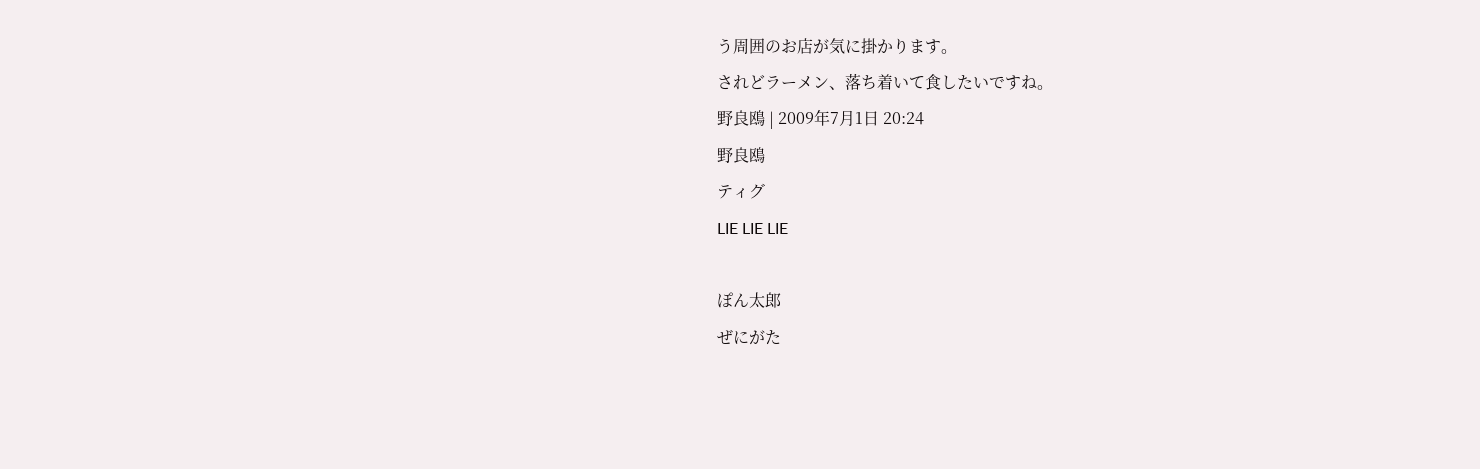う周囲のお店が気に掛かります。
されどラーメン、落ち着いて食したいですね。
野良鴎 | 2009年7月1日 20:24
野良鴎
ティグ
LIE LIE LIE

ぽん太郎
ぜにがた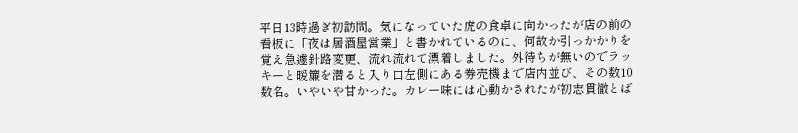平日13時過ぎ初訪問。気になっていた虎の食卓に向かったが店の前の看板に「夜は居酒屋営業」と書かれているのに、何故か引っかかりを覚え急遽針路変更、流れ流れて漂着しました。外待ちが無いのでラッキーと暖簾を潜ると入り口左側にある券売機まで店内並び、その数10数名。いやいや甘かった。カレー味には心動かされたが初志貫徹とば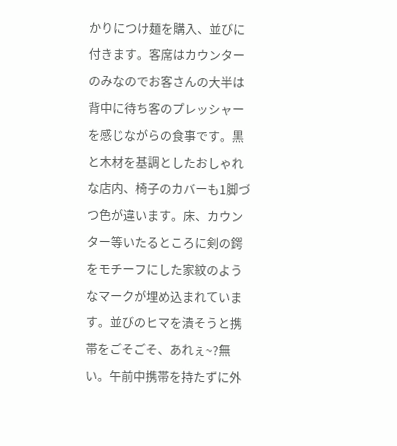かりにつけ麺を購入、並びに付きます。客席はカウンターのみなのでお客さんの大半は背中に待ち客のプレッシャーを感じながらの食事です。黒と木材を基調としたおしゃれな店内、椅子のカバーも1脚づつ色が違います。床、カウンター等いたるところに剣の鍔をモチーフにした家紋のようなマークが埋め込まれています。並びのヒマを潰そうと携帯をごそごそ、あれぇ~?無い。午前中携帯を持たずに外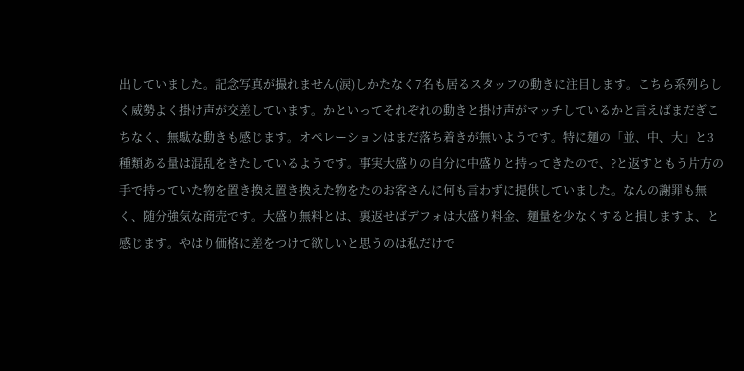出していました。記念写真が撮れません(涙)しかたなく7名も居るスタッフの動きに注目します。こちら系列らしく威勢よく掛け声が交差しています。かといってそれぞれの動きと掛け声がマッチしているかと言えばまだぎこちなく、無駄な動きも感じます。オペレーションはまだ落ち着きが無いようです。特に麺の「並、中、大」と3種類ある量は混乱をきたしているようです。事実大盛りの自分に中盛りと持ってきたので、?と返すともう片方の手で持っていた物を置き換え置き換えた物をたのお客さんに何も言わずに提供していました。なんの謝罪も無く、随分強気な商売です。大盛り無料とは、裏返せばデフォは大盛り料金、麺量を少なくすると損しますよ、と感じます。やはり価格に差をつけて欲しいと思うのは私だけで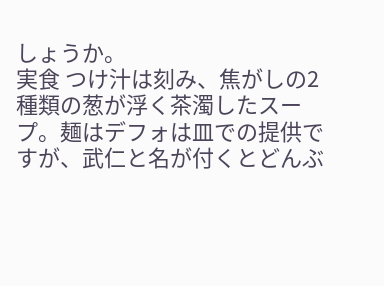しょうか。
実食 つけ汁は刻み、焦がしの2種類の葱が浮く茶濁したスープ。麺はデフォは皿での提供ですが、武仁と名が付くとどんぶ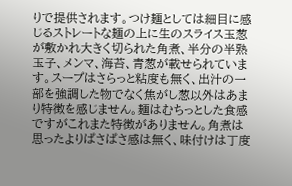りで提供されます。つけ麺としては細目に感じるストレートな麺の上に生のスライス玉葱が敷かれ大きく切られた角煮、半分の半熟玉子、メンマ、海苔、青葱が載せられています。スープはさらっと粘度も無く、出汁の一部を強調した物でなく焦がし葱以外はあまり特徴を感じません。麺はむちっとした食感ですがこれまた特徴がありません。角煮は思ったよりぱさぱさ感は無く、味付けは丁度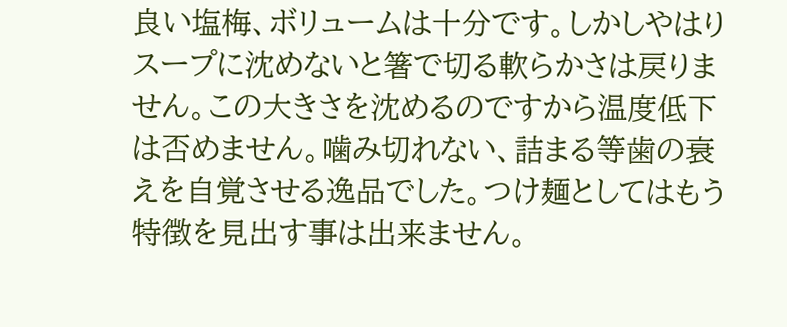良い塩梅、ボリュームは十分です。しかしやはりスープに沈めないと箸で切る軟らかさは戻りません。この大きさを沈めるのですから温度低下は否めません。噛み切れない、詰まる等歯の衰えを自覚させる逸品でした。つけ麺としてはもう特徴を見出す事は出来ません。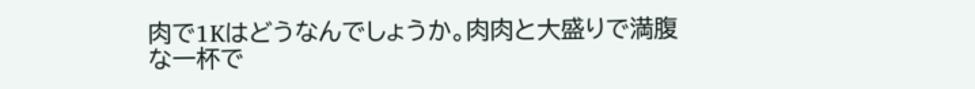肉で1Kはどうなんでしょうか。肉肉と大盛りで満腹な一杯で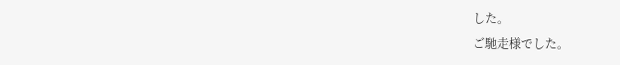した。
ご馳走様でした。